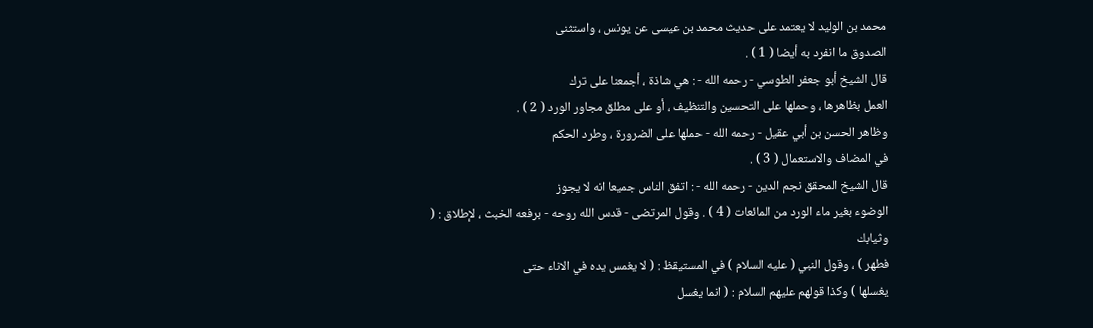محمد بن الوليد لا يعتمد على حديث محمد بن عيسى عن يونس ، واستثنى
الصدوق ما انفرد به أيضا ( 1 ) .
قال الشيخ أبو جعفر الطوسي - رحمه الله - : هي شاذة ، أجمعنا على ترك
العمل بظاهرها ، وحملها على التحسين والتنظيف ، أو على مطلق مجاور الورد ( 2 ) .
وظاهر الحسن بن أبي عقيل - رحمه الله - حملها على الضرورة ، وطرد الحكم
في المضاف والاستعمال ( 3 ) .
قال الشيخ المحقق نجم الدين - رحمه الله - : اتفق الناس جميعا انه لا يجوز
الوضوء بغير ماء الورد من المائعات ( 4 ) . وقول المرتضى - قدس الله روحه - برفعه الخبث ، لإطلاق : ( وثيابك
فطهر ) ، وقول النبي ( عليه السلام ) في المستيقظ : ( لا يغمس يده في الاناء حتى
يغسلها ) وكذا قولهم عليهم السلام : ( انما يغسل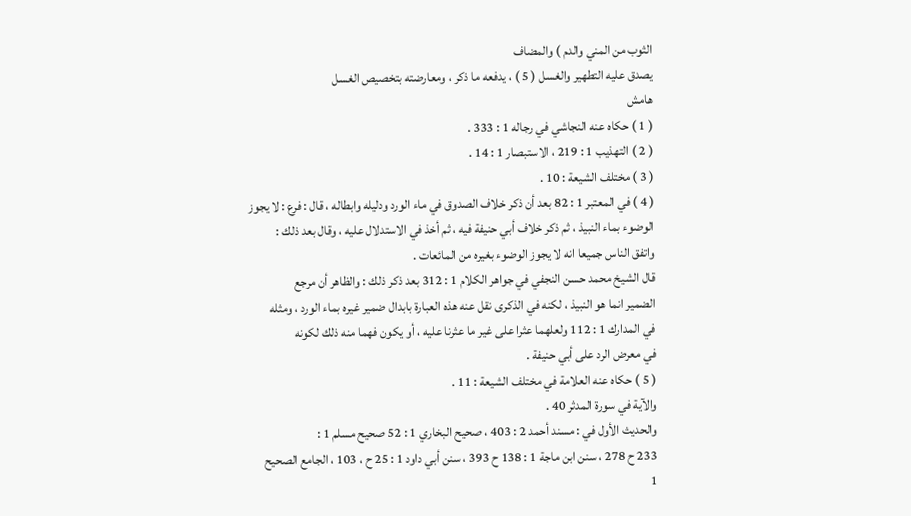الثوب من المني والدم ) والمضاف
يصدق عليه التطهير والغسل ( 5 ) ، يدفعه ما ذكر ، ومعارضته بتخصيص الغسل
هامش
( 1 ) حكاه عنه النجاشي في رجاله 1 : 333 .
( 2 ) التهذيب 1 : 219 ، الاستبصار 1 : 14 .
( 3 ) مختلف الشيعة : 10 .
( 4 ) في المعتبر 1 : 82 بعد أن ذكر خلاف الصدوق في ماء الورد ودليله وابطاله ، قال : فرع : لا يجوز
الوضوء بماء النبيذ ، ثم ذكر خلاف أبي حنيفة فيه ، ثم أخذ في الاستدلال عليه ، وقال بعد ذلك :
واتفق الناس جميعا انه لا يجوز الوضوء بغيره من المائعات .
قال الشيخ محمد حسن النجفي في جواهر الكلام 1 : 312 بعد ذكر ذلك : والظاهر أن مرجع
الضمير انما هو النبيذ ، لكنه في الذكرى نقل عنه هذه العبارة بابدال ضمير غيره بماء الورد ، ومثله
في المدارك 1 : 112 ولعلهما عثرا على غير ما عثرنا عليه ، أو يكون فهما منه ذلك لكونه
في معرض الرد على أبي حنيفة .
( 5 ) حكاه عنه العلامة في مختلف الشيعة : 11 .
والآية في سورة المدثر 40 .
والحديث الأول في : مسند أحمد 2 : 403 ، صحيح البخاري 1 : 52 صحيح مسلم 1 :
233 ح 278 ، سنن ابن ماجة 1 : 138 ح 393 ، سنن أبي داود 1 : 25 ح ، 103 ، الجامع الصحيح
1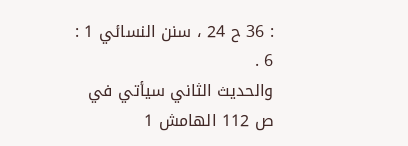: 36 ح 24 ، سنن النسائي 1 : 6 .
والحديث الثاني سيأتي في ص 112 الهامش 1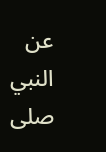عن النبي صلى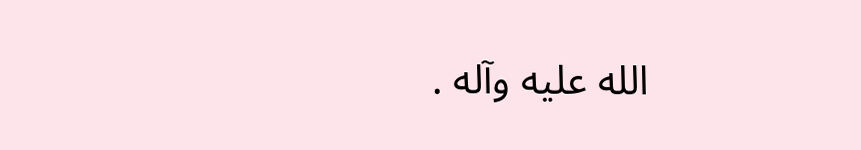الله عليه وآله .